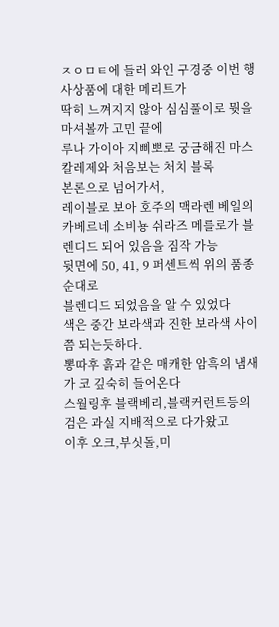ㅈㅇㅁㅌ에 들러 와인 구경중 이번 행사상품에 대한 메리트가
딱히 느껴지지 않아 심심풀이로 뭣을 마셔볼까 고민 끝에
루나 가이아 지삐뽀로 궁금해진 마스칼레제와 처음보는 처치 블록
본론으로 넘어가서,
레이블로 보아 호주의 맥라렌 베일의
카베르네 소비뇽 쉬라즈 메를로가 블렌디드 되어 있음을 짐작 가능
뒷면에 50, 41, 9 퍼센트씩 위의 품종순대로
블렌디드 되었음을 알 수 있었다
색은 중간 보라색과 진한 보라색 사이쯤 되는듯하다.
뽕따후 흙과 같은 매캐한 암흑의 냄새가 코 깊숙히 들어온다
스월링후 블랙베리,블랙커런트등의 검은 과실 지배적으로 다가왔고
이후 오크,부싯돌,미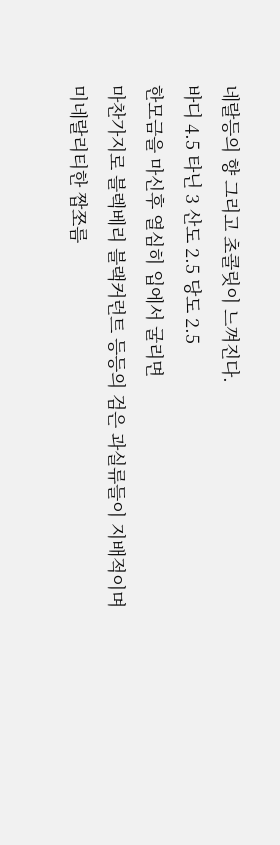네랄등의 향 그리고 초콜릿이 느껴진다.
바디 4.5 타닌 3 산도 2.5 당도 2.5
한모금을 마신후 열심히 입에서 굴리면
마찬가지로 블렉베리 블랙커런트 등등의 검은 과실류들이 지배적이며
미네랄리티한 짭쪼름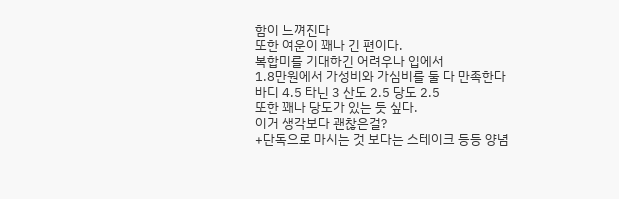함이 느껴진다
또한 여운이 꽤나 긴 편이다.
복합미를 기대하긴 어려우나 입에서
1.8만원에서 가성비와 가심비를 둘 다 만족한다
바디 4.5 타닌 3 산도 2.5 당도 2.5
또한 꽤나 당도가 있는 듯 싶다.
이거 생각보다 괜찮은걸?
+단독으로 마시는 것 보다는 스테이크 등등 양념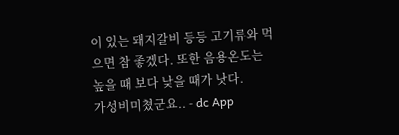이 있는 돼지갈비 등등 고기류와 먹으면 참 좋겠다. 또한 음용온도는 높을 때 보다 낮을 때가 낫다.
가성비미쳤군요.. - dc App